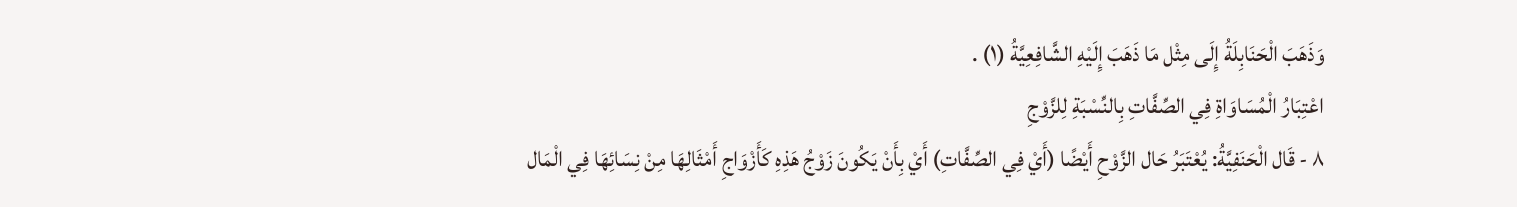وَذَهَبَ الْحَنَابِلَةُ إِلَى مِثْل مَا ذَهَبَ إِلَيْهِ الشَّافِعِيَّةُ (١) .
اعْتِبَارُ الْمُسَاوَاةِ فِي الصِّفَّاتِ بِالنِّسْبَةِ لِلزَّوْجِ
٨ - قَال الْحَنَفِيَّةُ: يُعْتَبَرُ حَال الزَّوْحِ أَيْضًا (أَيْ فِي الصِّفَّاتِ) أَيْ بِأَنْ يَكُونَ زَوْجُ هَذِهِ كَأَزْوَاجِ أَمْثَالِهَا مِنْ نِسَائِهَا فِي الْمَال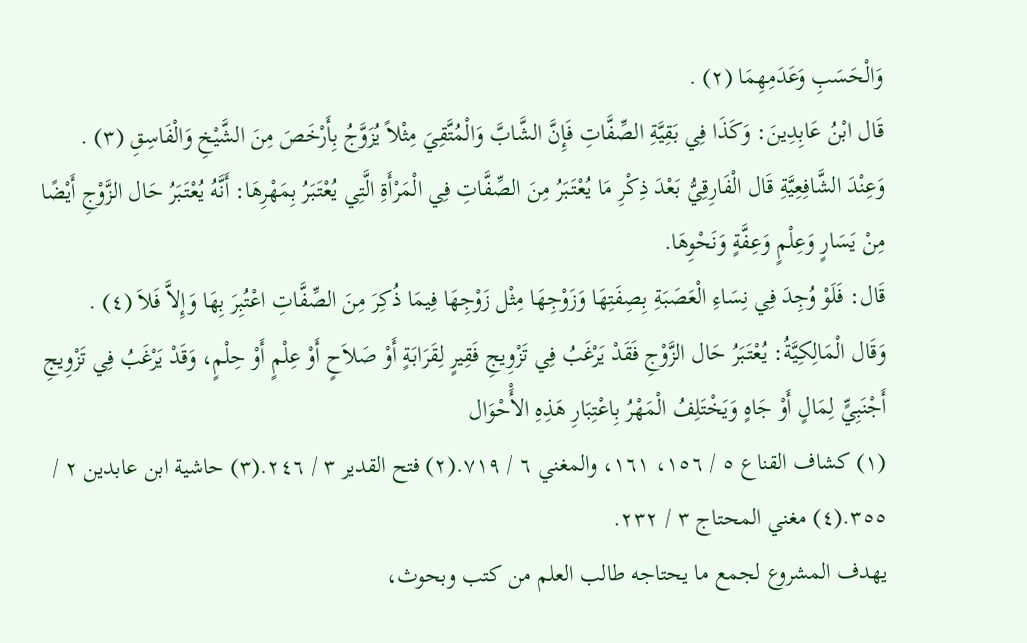وَالْحَسَبِ وَعَدَمِهِمَا (٢) .
قَال ابْنُ عَابِدِينَ: وَكَذَا فِي بَقِيَّةِ الصِّفَّاتِ فَإِنَّ الشَّابَّ وَالْمُتَّقِيَ مِثْلاً يُزَوَّجُ بِأَرْخَصَ مِنَ الشَّيْخِ وَالْفَاسِقِ (٣) .
وَعِنْدَ الشَّافِعِيَّةِ قَال الْفَارِقِيُّ بَعْدَ ذِكْرِ مَا يُعْتَبَرُ مِنَ الصِّفَّاتِ فِي الْمَرْأَةِ الَّتِي يُعْتَبَرُ بِمَهْرِهَا: أَنَّهُ يُعْتَبَرُ حَال الزَّوْجِ أَيْضًا مِنْ يَسَارٍ وَعِلْمٍ وَعِفَّةٍ وَنَحْوِهَا.
قَال: فَلَوْ وُجِدَ فِي نِسَاءِ الْعَصَبَةِ بِصِفَتِهَا وَزَوْجِهَا مِثْل زَوْجِهَا فِيمَا ذُكِرَ مِنَ الصِّفَّاتِ اعْتُبِرَ بِهَا وَإِلاَّ فَلاَ (٤) .
وَقَال الْمَالِكِيَّةُ: يُعْتَبَرُ حَال الزَّوْجِ فَقَدْ يَرْغَبُ فِي تَزْوِيجِ فَقِيرٍ لِقَرَابَةٍ أَوْ صَلاَحٍ أَوْ عِلْمٍ أَوْ حِلْمٍ، وَقَدْ يَرْغَبُ فِي تَزْوِيجِ أَجْنَبِيٍّ لِمَالٍ أَوْ جَاهٍ وَيَخْتَلِفُ الْمَهْرُ بِاعْتِبَارِ هَذِهِ الأَْحْوَال
(١) كشاف القناع ٥ / ١٥٦، ١٦١، والمغني ٦ / ٧١٩.(٢) فتح القدير ٣ / ٢٤٦.(٣) حاشية ابن عابدين ٢ / ٣٥٥.(٤) مغني المحتاج ٣ / ٢٣٢.
يهدف المشروع لجمع ما يحتاجه طالب العلم من كتب وبحوث،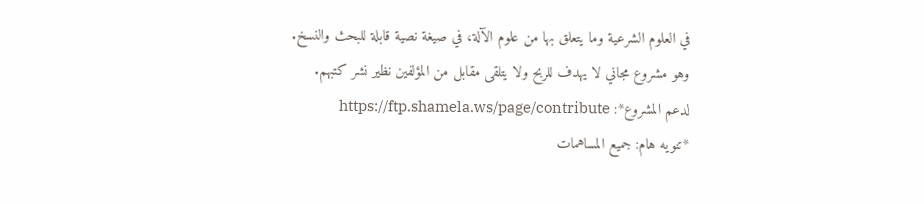في العلوم الشرعية وما يتعلق بها من علوم الآلة، في صيغة نصية قابلة للبحث والنسخ.
وهو مشروع مجاني لا يهدف للربح ولا يتلقى مقابل من المؤلفين نظير نشر كتبهم.
لدعم المشروع*: https://ftp.shamela.ws/page/contribute
*تنويه هام: جميع المساهمات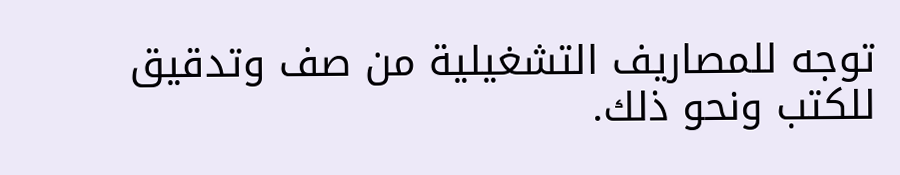توجه للمصاريف التشغيلية من صف وتدقيق للكتب ونحو ذلك.